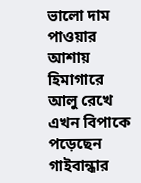ভালো দাম পাওয়ার আশায় হিমাগারে আলু রেখে এখন বিপাকে পড়েছেন গাইবান্ধার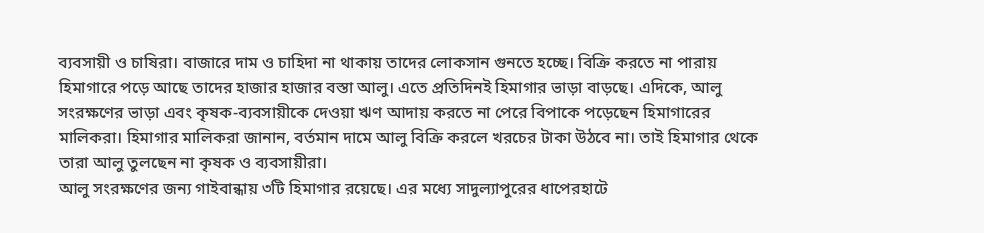ব্যবসায়ী ও চাষিরা। বাজারে দাম ও চাহিদা না থাকায় তাদের লোকসান গুনতে হচ্ছে। বিক্রি করতে না পারায় হিমাগারে পড়ে আছে তাদের হাজার হাজার বস্তা আলু। এতে প্রতিদিনই হিমাগার ভাড়া বাড়ছে। এদিকে, আলু সংরক্ষণের ভাড়া এবং কৃষক-ব্যবসায়ীকে দেওয়া ঋণ আদায় করতে না পেরে বিপাকে পড়েছেন হিমাগারের মালিকরা। হিমাগার মালিকরা জানান, বর্তমান দামে আলু বিক্রি করলে খরচের টাকা উঠবে না। তাই হিমাগার থেকে তারা আলু তুলছেন না কৃষক ও ব্যবসায়ীরা।
আলু সংরক্ষণের জন্য গাইবান্ধায় ৩টি হিমাগার রয়েছে। এর মধ্যে সাদুল্যাপুরের ধাপেরহাটে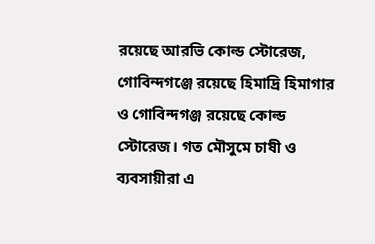রয়েছে আরভি কোল্ড স্টোরেজ, গোবিন্দগঞ্জে রয়েছে হিমাদ্রি হিমাগার ও গোবিন্দগঞ্জ রয়েছে কোল্ড স্টোরেজ। গত মৌসুমে চাষী ও ব্যবসায়ীরা এ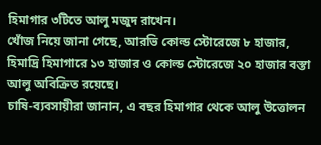হিমাগার ৩টিতে আলু মজুদ রাখেন।
খোঁজ নিয়ে জানা গেছে, আরভি কোল্ড স্টোরেজে ৮ হাজার, হিমাদ্রি হিমাগারে ১৩ হাজার ও কোল্ড স্টোরেজে ২০ হাজার বস্তা আলু অবিক্রিত রয়েছে।
চাষি-ব্যবসায়ীরা জানান, এ বছর হিমাগার থেকে আলু উত্তোলন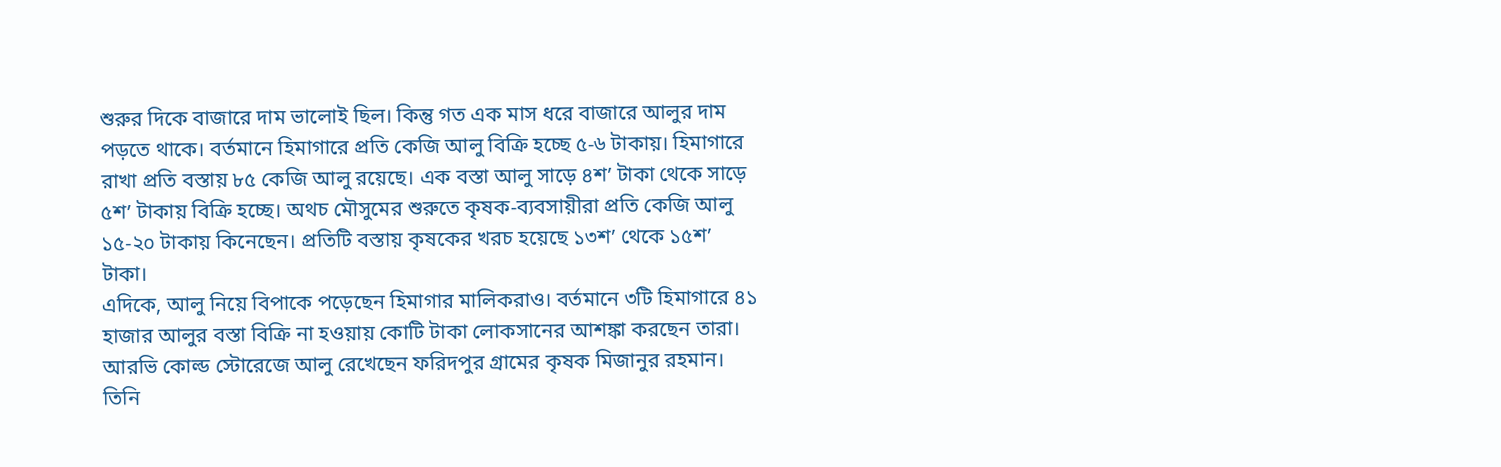শুরুর দিকে বাজারে দাম ভালোই ছিল। কিন্তু গত এক মাস ধরে বাজারে আলুর দাম পড়তে থাকে। বর্তমানে হিমাগারে প্রতি কেজি আলু বিক্রি হচ্ছে ৫-৬ টাকায়। হিমাগারে রাখা প্রতি বস্তায় ৮৫ কেজি আলু রয়েছে। এক বস্তা আলু সাড়ে ৪শ’ টাকা থেকে সাড়ে ৫শ’ টাকায় বিক্রি হচ্ছে। অথচ মৌসুমের শুরুতে কৃষক-ব্যবসায়ীরা প্রতি কেজি আলু ১৫-২০ টাকায় কিনেছেন। প্রতিটি বস্তায় কৃষকের খরচ হয়েছে ১৩শ’ থেকে ১৫শ’ টাকা।
এদিকে, আলু নিয়ে বিপাকে পড়েছেন হিমাগার মালিকরাও। বর্তমানে ৩টি হিমাগারে ৪১ হাজার আলুর বস্তা বিক্রি না হওয়ায় কোটি টাকা লোকসানের আশঙ্কা করছেন তারা।
আরভি কোল্ড স্টোরেজে আলু রেখেছেন ফরিদপুর গ্রামের কৃষক মিজানুর রহমান। তিনি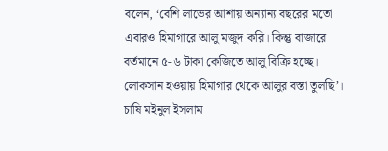বলেন, ‘বেশি লাভের আশায় অন্যান্য বছরের মতো এবারও হিমাগারে আলু মজুদ করি। কিন্তু বাজারে বর্তমানে ৫-৬ টাকা কেজিতে আলু বিক্রি হচ্ছে। লোকসান হওয়ায় হিমাগার থেকে আলুর বস্তা তুলছি’।
চাষি মইনুল ইসলাম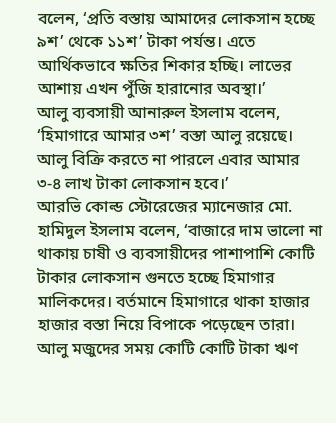বলেন, ‘প্রতি বস্তায় আমাদের লোকসান হচ্ছে ৯শ’ থেকে ১১শ’ টাকা পর্যন্ত। এতে আর্থিকভাবে ক্ষতির শিকার হচ্ছি। লাভের আশায় এখন পুঁজি হারানোর অবস্থা।’
আলু ব্যবসায়ী আনারুল ইসলাম বলেন, ‘হিমাগারে আমার ৩শ’ বস্তা আলু রয়েছে। আলু বিক্রি করতে না পারলে এবার আমার ৩-৪ লাখ টাকা লোকসান হবে।’
আরভি কোল্ড স্টোরেজের ম্যানেজার মো. হামিদুল ইসলাম বলেন, ‘বাজারে দাম ভালো না থাকায় চাষী ও ব্যবসায়ীদের পাশাপাশি কোটি টাকার লোকসান গুনতে হচ্ছে হিমাগার মালিকদের। বর্তমানে হিমাগারে থাকা হাজার হাজার বস্তা নিয়ে বিপাকে পড়েছেন তারা। আলু মজুদের সময় কোটি কোটি টাকা ঋণ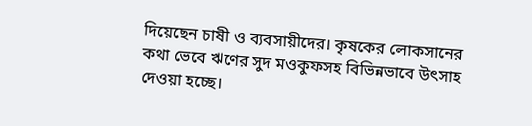দিয়েছেন চাষী ও ব্যবসায়ীদের। কৃষকের লোকসানের কথা ভেবে ঋণের সুদ মওকুফসহ বিভিন্নভাবে উৎসাহ দেওয়া হচ্ছে।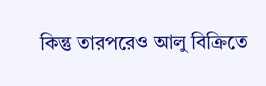কিন্তু তারপরেও আলু বিক্রিতে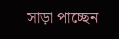সাড়া পাচ্ছেন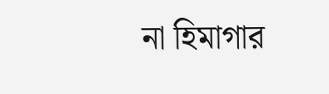না হিমাগার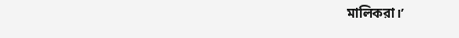মালিকরা।’